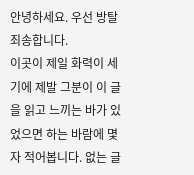안녕하세요. 우선 방탈 죄송합니다.
이곳이 제일 화력이 세기에 제발 그분이 이 글을 읽고 느끼는 바가 있었으면 하는 바람에 몇자 적어봅니다. 없는 글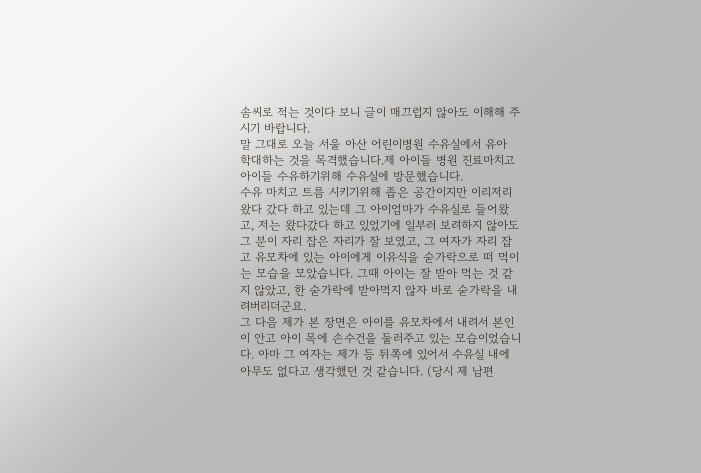솜씨로 적는 것이다 보니 글이 매끄럽지 않아도 이해해 주시기 바랍니다.
말 그대로 오늘 서울 아산 어린이병원 수유실에서 유아 학대하는 것을 목격했습니다.제 아이들 병원 진료마치고 아이들 수유하기위해 수유실에 방문했습니다.
수유 마치고 트름 시키기위해 좁은 공간이지만 이리저리 왔다 갔다 하고 있는데 그 아이엄마가 수유실로 들어왔고, 저는 왔다갔다 하고 있었기에 일부러 보려하지 않아도 그 분이 자리 잡은 자리가 잘 보였고, 그 여자가 자리 잡고 유모차에 있는 아이에게 이유식을 숟가락으로 떠 먹이는 모습을 모았습니다. 그때 아이는 잘 받아 먹는 것 같지 않았고, 한 숟가락에 받아먹지 않자 바로 숟가락을 내려버리더군요.
그 다음 제가 본 장면은 아이를 유모차에서 내려서 본인이 안고 아이 목에 손수건을 둘러주고 있는 모습이었습니다. 아마 그 여자는 제가 등 뒤쪽에 있어서 수유실 내에 아무도 없다고 생각했던 것 같습니다. (당시 제 남편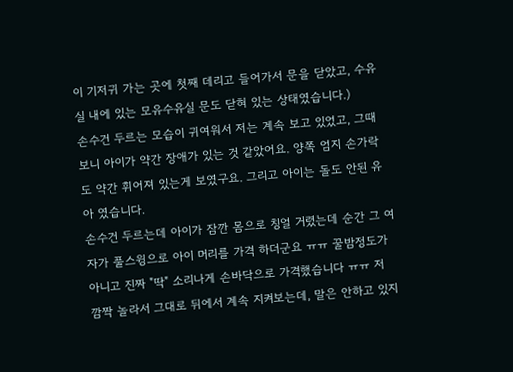이 기저귀 가는 곳에 첫째 데리고 들어가서 문을 닫았고, 수유실 내에 있는 모유수유실 문도 닫혀 있는 상태였습니다.)
손수건 두르는 모습이 귀여워서 저는 계속 보고 있었고, 그때 보니 아이가 약간 장애가 있는 것 같았어요. 양쪽 엄지 손가락도 약간 휘어져 있는게 보였구요. 그리고 아이는 돌도 안된 유아 였습니다.
손수건 두르는데 아이가 잠깐 몸으로 칭얼 거렸는데 순간 그 여자가 풀스윙으로 아이 머리를 가격 하더군요 ㅠㅠ 꿀밤정도가 아니고 진짜 "딱" 소리나게 손바닥으로 가격했습니다 ㅠㅠ 저 깜짝 놀라서 그대로 뒤에서 계속 지켜보는데, 말은 안하고 있지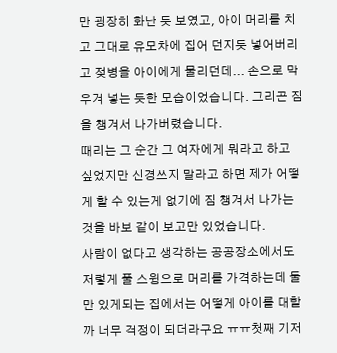만 굉장히 화난 듯 보였고, 아이 머리를 치고 그대로 유모차에 집어 던지듯 넣어버리고 젖병을 아이에게 물리던데... 손으로 막 우겨 넣는 듯한 모습이었습니다. 그리곤 짐을 챙겨서 나가버렸습니다.
때리는 그 순간 그 여자에게 뭐라고 하고 싶었지만 신경쓰지 말라고 하면 제가 어떻게 할 수 있는게 없기에 짐 챙겨서 나가는 것을 바보 같이 보고만 있었습니다.
사람이 없다고 생각하는 공공장소에서도 저렇게 풀 스윙으로 머리를 가격하는데 둘만 있게되는 집에서는 어떻게 아이를 대할까 너무 걱정이 되더라구요 ㅠㅠ첫째 기저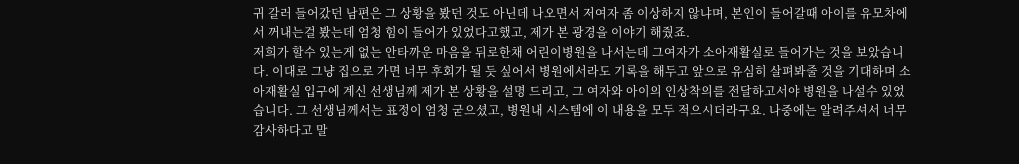귀 갈러 들어갔던 남편은 그 상황을 봤던 것도 아닌데 나오면서 저여자 좀 이상하지 않냐며, 본인이 들어갈때 아이를 유모차에서 꺼내는걸 봤는데 엄청 힘이 들어가 있었다고했고, 제가 본 광경을 이야기 해줬죠.
저희가 할수 있는게 없는 안타까운 마음을 뒤로한채 어린이병원을 나서는데 그여자가 소아재활실로 들어가는 것을 보았습니다. 이대로 그냥 집으로 가면 너무 후회가 될 듯 싶어서 병원에서라도 기록을 해두고 앞으로 유심히 살펴봐줄 것을 기대하며 소아재활실 입구에 계신 선생님께 제가 본 상황을 설명 드리고, 그 여자와 아이의 인상착의를 전달하고서야 병원을 나설수 있었습니다. 그 선생님께서는 표정이 엄청 굳으셨고, 병원내 시스템에 이 내용을 모두 적으시더라구요. 나중에는 알려주셔서 너무 감사하다고 말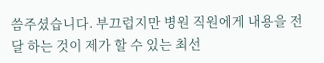씀주셨습니다. 부끄럽지만 병원 직원에게 내용을 전달 하는 것이 제가 할 수 있는 최선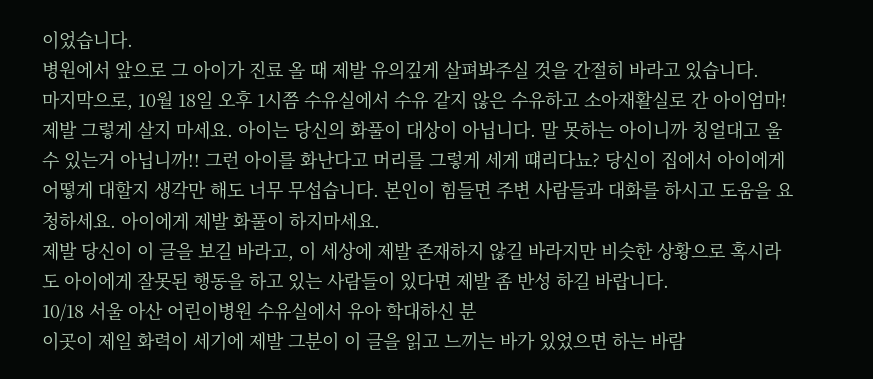이었습니다.
병원에서 앞으로 그 아이가 진료 올 때 제발 유의깊게 살펴봐주실 것을 간절히 바라고 있습니다.
마지막으로, 10월 18일 오후 1시쯤 수유실에서 수유 같지 않은 수유하고 소아재활실로 간 아이엄마! 제발 그렇게 살지 마세요. 아이는 당신의 화풀이 대상이 아닙니다. 말 못하는 아이니까 칭얼대고 울 수 있는거 아닙니까!! 그런 아이를 화난다고 머리를 그렇게 세게 떄리다뇨? 당신이 집에서 아이에게 어떻게 대할지 생각만 해도 너무 무섭습니다. 본인이 힘들면 주변 사람들과 대화를 하시고 도움을 요청하세요. 아이에게 제발 화풀이 하지마세요.
제발 당신이 이 글을 보길 바라고, 이 세상에 제발 존재하지 않길 바라지만 비슷한 상황으로 혹시라도 아이에게 잘못된 행동을 하고 있는 사람들이 있다면 제발 좀 반성 하길 바랍니다.
10/18 서울 아산 어린이병원 수유실에서 유아 학대하신 분
이곳이 제일 화력이 세기에 제발 그분이 이 글을 읽고 느끼는 바가 있었으면 하는 바람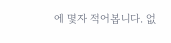에 몇자 적어봅니다. 없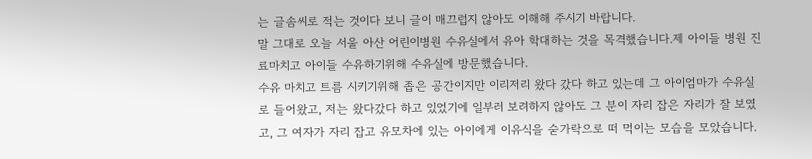는 글솜씨로 적는 것이다 보니 글이 매끄럽지 않아도 이해해 주시기 바랍니다.
말 그대로 오늘 서울 아산 어린이병원 수유실에서 유아 학대하는 것을 목격했습니다.제 아이들 병원 진료마치고 아이들 수유하기위해 수유실에 방문했습니다.
수유 마치고 트름 시키기위해 좁은 공간이지만 이리저리 왔다 갔다 하고 있는데 그 아이엄마가 수유실로 들어왔고, 저는 왔다갔다 하고 있었기에 일부러 보려하지 않아도 그 분이 자리 잡은 자리가 잘 보였고, 그 여자가 자리 잡고 유모차에 있는 아이에게 이유식을 숟가락으로 떠 먹이는 모습을 모았습니다.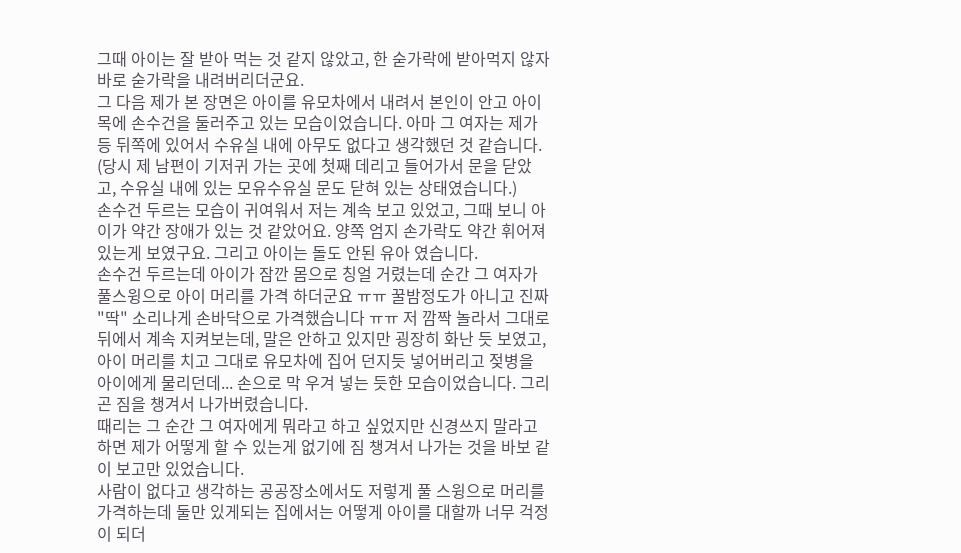그때 아이는 잘 받아 먹는 것 같지 않았고, 한 숟가락에 받아먹지 않자 바로 숟가락을 내려버리더군요.
그 다음 제가 본 장면은 아이를 유모차에서 내려서 본인이 안고 아이 목에 손수건을 둘러주고 있는 모습이었습니다. 아마 그 여자는 제가 등 뒤쪽에 있어서 수유실 내에 아무도 없다고 생각했던 것 같습니다. (당시 제 남편이 기저귀 가는 곳에 첫째 데리고 들어가서 문을 닫았고, 수유실 내에 있는 모유수유실 문도 닫혀 있는 상태였습니다.)
손수건 두르는 모습이 귀여워서 저는 계속 보고 있었고, 그때 보니 아이가 약간 장애가 있는 것 같았어요. 양쪽 엄지 손가락도 약간 휘어져 있는게 보였구요. 그리고 아이는 돌도 안된 유아 였습니다.
손수건 두르는데 아이가 잠깐 몸으로 칭얼 거렸는데 순간 그 여자가 풀스윙으로 아이 머리를 가격 하더군요 ㅠㅠ 꿀밤정도가 아니고 진짜 "딱" 소리나게 손바닥으로 가격했습니다 ㅠㅠ 저 깜짝 놀라서 그대로 뒤에서 계속 지켜보는데, 말은 안하고 있지만 굉장히 화난 듯 보였고, 아이 머리를 치고 그대로 유모차에 집어 던지듯 넣어버리고 젖병을 아이에게 물리던데... 손으로 막 우겨 넣는 듯한 모습이었습니다. 그리곤 짐을 챙겨서 나가버렸습니다.
때리는 그 순간 그 여자에게 뭐라고 하고 싶었지만 신경쓰지 말라고 하면 제가 어떻게 할 수 있는게 없기에 짐 챙겨서 나가는 것을 바보 같이 보고만 있었습니다.
사람이 없다고 생각하는 공공장소에서도 저렇게 풀 스윙으로 머리를 가격하는데 둘만 있게되는 집에서는 어떻게 아이를 대할까 너무 걱정이 되더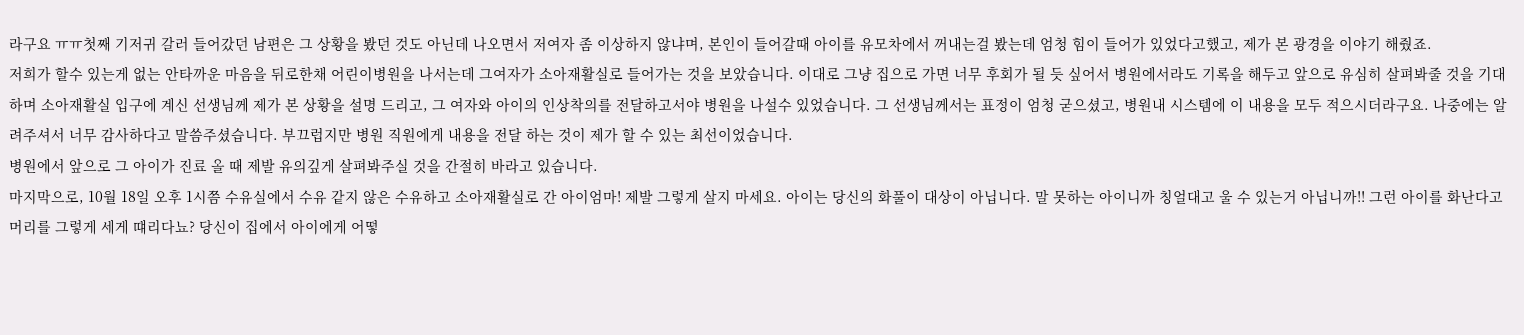라구요 ㅠㅠ첫째 기저귀 갈러 들어갔던 남편은 그 상황을 봤던 것도 아닌데 나오면서 저여자 좀 이상하지 않냐며, 본인이 들어갈때 아이를 유모차에서 꺼내는걸 봤는데 엄청 힘이 들어가 있었다고했고, 제가 본 광경을 이야기 해줬죠.
저희가 할수 있는게 없는 안타까운 마음을 뒤로한채 어린이병원을 나서는데 그여자가 소아재활실로 들어가는 것을 보았습니다. 이대로 그냥 집으로 가면 너무 후회가 될 듯 싶어서 병원에서라도 기록을 해두고 앞으로 유심히 살펴봐줄 것을 기대하며 소아재활실 입구에 계신 선생님께 제가 본 상황을 설명 드리고, 그 여자와 아이의 인상착의를 전달하고서야 병원을 나설수 있었습니다. 그 선생님께서는 표정이 엄청 굳으셨고, 병원내 시스템에 이 내용을 모두 적으시더라구요. 나중에는 알려주셔서 너무 감사하다고 말씀주셨습니다. 부끄럽지만 병원 직원에게 내용을 전달 하는 것이 제가 할 수 있는 최선이었습니다.
병원에서 앞으로 그 아이가 진료 올 때 제발 유의깊게 살펴봐주실 것을 간절히 바라고 있습니다.
마지막으로, 10월 18일 오후 1시쯤 수유실에서 수유 같지 않은 수유하고 소아재활실로 간 아이엄마! 제발 그렇게 살지 마세요. 아이는 당신의 화풀이 대상이 아닙니다. 말 못하는 아이니까 칭얼대고 울 수 있는거 아닙니까!! 그런 아이를 화난다고 머리를 그렇게 세게 떄리다뇨? 당신이 집에서 아이에게 어떻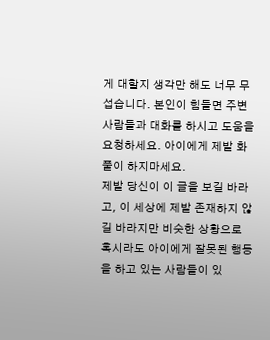게 대할지 생각만 해도 너무 무섭습니다. 본인이 힘들면 주변 사람들과 대화를 하시고 도움을 요청하세요. 아이에게 제발 화풀이 하지마세요.
제발 당신이 이 글을 보길 바라고, 이 세상에 제발 존재하지 않길 바라지만 비슷한 상황으로 혹시라도 아이에게 잘못된 행동을 하고 있는 사람들이 있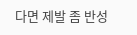다면 제발 좀 반성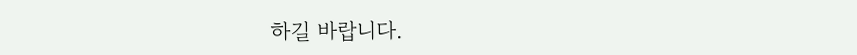하길 바랍니다.